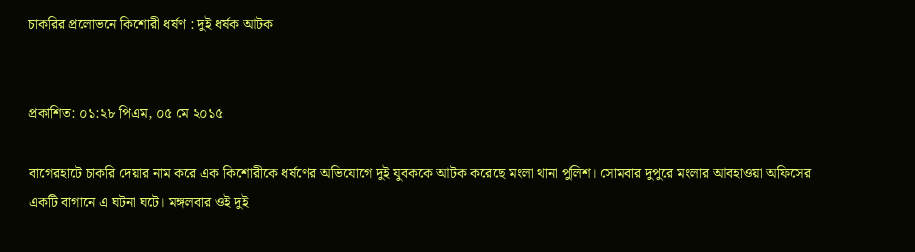চাকরির প্রলোভনে কিশোরী ধর্ষণ : দুই ধর্ষক আটক


প্রকাশিত: ০১:২৮ পিএম, ০৫ মে ২০১৫

বাগেরহাটে চাকরি দেয়ার নাম করে এক কিশোরীকে ধর্ষণের অভিযোগে দুই যুবককে আটক করেছে মংলা থানা পুলিশ। সোমবার দুপুরে মংলার আবহাওয়া অফিসের একটি বাগানে এ ঘটনা ঘটে। মঙ্গলবার ওই দুই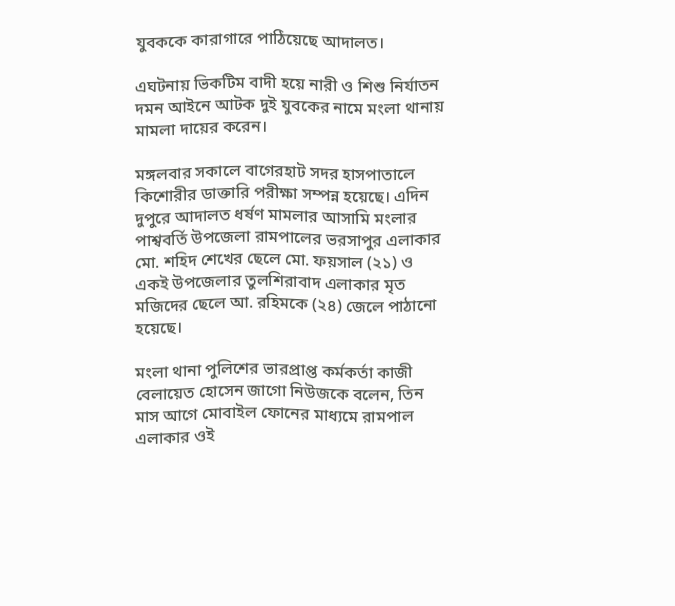যুবককে কারাগারে পাঠিয়েছে আদালত।

এঘটনায় ভিকটিম বাদী হয়ে নারী ও শিশু নির্যাতন দমন আইনে আটক দুই যুবকের নামে মংলা থানায় মামলা দায়ের করেন।

মঙ্গলবার সকালে বাগেরহাট সদর হাসপাতালে কিশোরীর ডাক্তারি পরীক্ষা সম্পন্ন হয়েছে। এদিন দুপুরে আদালত ধর্ষণ মামলার আসামি মংলার পাশ্ববর্তি উপজেলা রামপালের ভরসাপুর এলাকার মো. শহিদ শেখের ছেলে মো. ফয়সাল (২১) ও একই উপজেলার তুলশিরাবাদ এলাকার মৃত মজিদের ছেলে আ. রহিমকে (২৪) জেলে পাঠানো হয়েছে।

মংলা থানা পুলিশের ভারপ্রাপ্ত কর্মকর্তা কাজী বেলায়েত হোসেন জাগো নিউজকে বলেন, তিন মাস আগে মোবাইল ফোনের মাধ্যমে রামপাল এলাকার ওই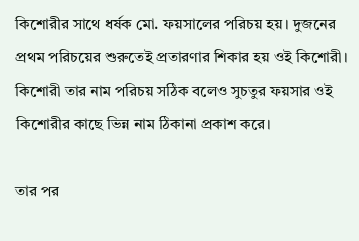কিশোরীর সাথে ধর্ষক মো. ফয়সালের পরিচয় হয়। দুজনের প্রথম পরিচয়ের শুরুতেই প্রতারণার শিকার হয় ওই কিশোরী। কিশোরী তার নাম পরিচয় সঠিক বলেও সুচতুর ফয়সার ওই কিশোরীর কাছে ভিন্ন নাম ঠিকানা প্রকাশ করে।

তার পর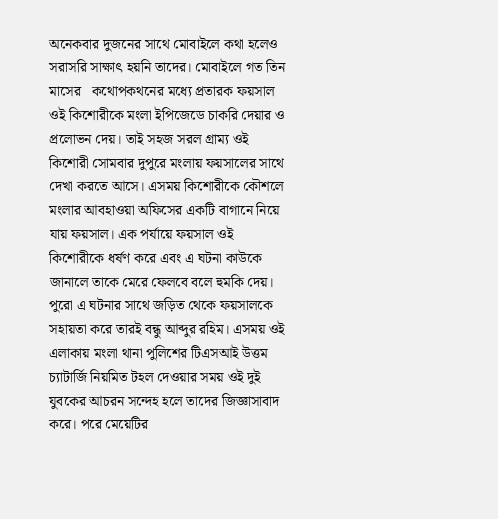অনেকবার দুজনের সাথে মোবাইলে কথা হলেও সরাসরি সাক্ষাৎ হয়নি তাদের। মোবাইলে গত তিন মাসের   কথোপকথনের মধ্যে প্রতারক ফয়সাল ওই কিশোরীকে মংলা ইপিজেডে চাকরি দেয়ার ও প্রলোভন দেয়। তাই সহজ সরল গ্রাম্য ওই কিশোরী সোমবার দুপুরে মংলায় ফয়সালের সাথে দেখা করতে আসে। এসময় কিশোরীকে কৌশলে মংলার আবহাওয়া অফিসের একটি বাগানে নিয়ে যায় ফয়সাল। এক পর্যায়ে ফয়সাল ওই কিশোরীকে ধর্ষণ করে এবং এ ঘটনা কাউকে জানালে তাকে মেরে ফেলবে বলে হুমকি দেয়। পুরো এ ঘটনার সাথে জড়িত থেকে ফয়সালকে সহায়তা করে তারই বন্ধু আব্দুর রহিম। এসময় ওই এলাকায় মংলা থানা পুলিশের টিএসআই উত্তম চ্যাটার্জি নিয়মিত টহল দেওয়ার সময় ওই দুই যুবকের আচরন সন্দেহ হলে তাদের জিজ্ঞাসাবাদ করে। পরে মেয়েটির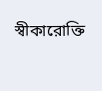স্বীকারোক্তি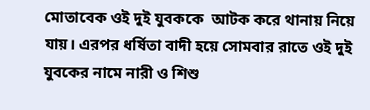মোতাবেক ওই দুই যুবককে  আটক করে থানায় নিয়ে যায়। এরপর ধর্ষিতা বাদী হয়ে সোমবার রাতে ওই দুই যুবকের নামে নারী ও শিশু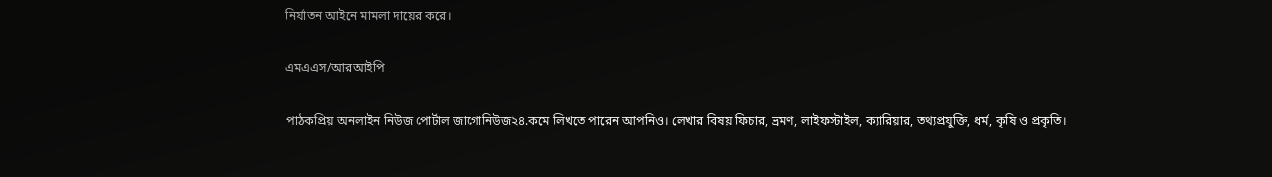নির্যাতন আইনে মামলা দায়ের করে।

এমএএস/আরআইপি

পাঠকপ্রিয় অনলাইন নিউজ পোর্টাল জাগোনিউজ২৪.কমে লিখতে পারেন আপনিও। লেখার বিষয় ফিচার, ভ্রমণ, লাইফস্টাইল, ক্যারিয়ার, তথ্যপ্রযুক্তি, ধর্ম, কৃষি ও প্রকৃতি।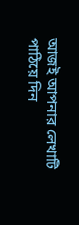আজই আপনার লেখাটি পাঠিয়ে দিন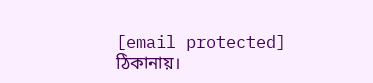[email protected] ঠিকানায়।